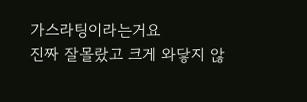가스라팅이라는거요
진짜 잘몰랐고 크게 와닿지 않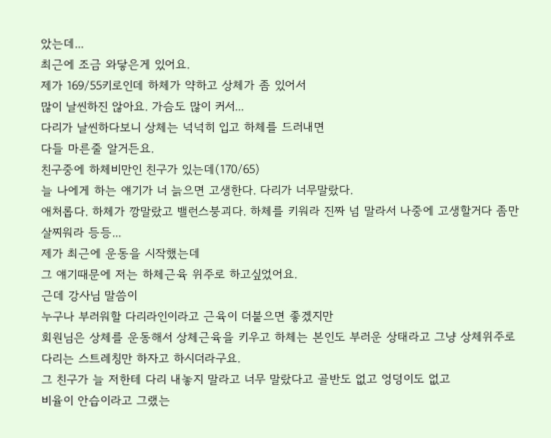았는데...
최근에 조금 와닿은게 있어요.
제가 169/55키로인데 하체가 약하고 상체가 좀 있어서
많이 날씬하진 않아요. 가슴도 많이 커서...
다리가 날씬하다보니 상체는 넉넉히 입고 하체를 드러내면
다들 마른줄 알거든요.
친구중에 하체비만인 친구가 있는데(170/65)
늘 나에게 하는 얘기가 너 늙으면 고생한다. 다리가 너무말랐다.
애처롭다. 하체가 깡말랐고 밸런스붕괴다. 하체를 키워라 진짜 넘 말라서 나중에 고생할거다 좀만 살찌워라 등등...
제가 최근에 운동을 시작했는데
그 얘기때문에 저는 하체근육 위주로 하고싶었어요.
근데 강사님 말씀이
누구나 부러워할 다리라인이라고 근육이 더붙으면 좋겠지만
회원님은 상체를 운동해서 상체근육을 키우고 하체는 본인도 부러운 상태라고 그냥 상체위주로 다리는 스트레칭만 하자고 하시더라구요.
그 친구가 늘 저한테 다리 내놓지 말라고 너무 말랐다고 골반도 없고 엉덩이도 없고
비율이 안습이라고 그랬는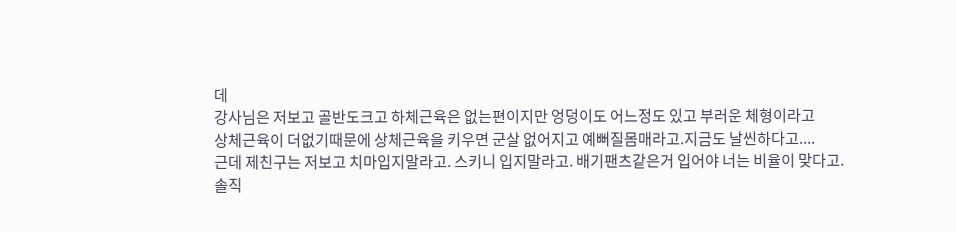데
강사님은 저보고 골반도크고 하체근육은 없는편이지만 엉덩이도 어느정도 있고 부러운 체형이라고
상체근육이 더없기때문에 상체근육을 키우면 군살 없어지고 예뻐질몸매라고.지금도 날씬하다고....
근데 제친구는 저보고 치마입지말라고. 스키니 입지말라고. 배기팬츠같은거 입어야 너는 비율이 맞다고.
솔직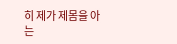히 제가 제몸을 아는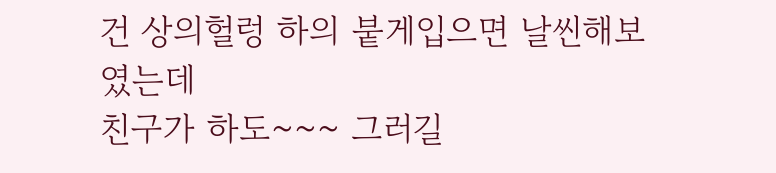건 상의헐렁 하의 붙게입으면 날씬해보였는데
친구가 하도~~~ 그러길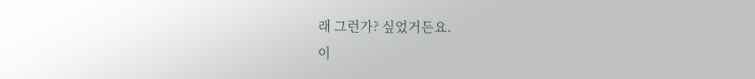래 그런가? 싶었거든요.
이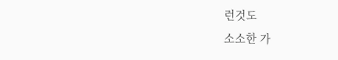런것도
소소한 가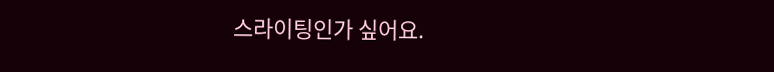스라이팅인가 싶어요.